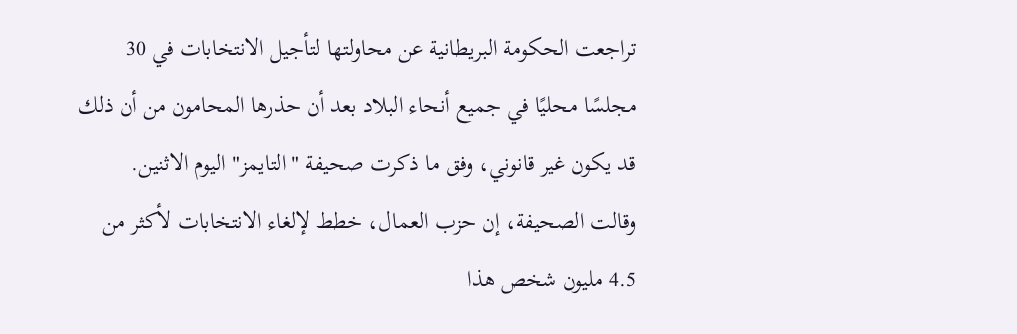تراجعت الحكومة البريطانية عن محاولتها لتأجيل الانتخابات في 30 مجلسًا محليًا في جميع أنحاء البلاد بعد أن حذرها المحامون من أن ذلك قد يكون غير قانوني، وفق ما ذكرت صحيفة "التايمز" اليوم الاثنين.
وقالت الصحيفة، إن حزب العمال، خطط لإلغاء الانتخابات لأكثر من 4.5 مليون شخص هذا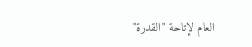العام لإتاحة "القدرة"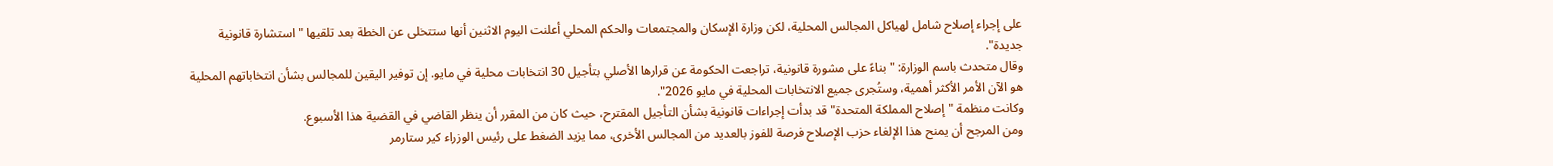على إجراء إصلاح شامل لهياكل المجالس المحلية، لكن وزارة الإسكان والمجتمعات والحكم المحلي أعلنت اليوم الاثنين أنها ستتخلى عن الخطة بعد تلقيها "استشارة قانونية جديدة".
وقال متحدث باسم الوزارة: "بناءً على مشورة قانونية، تراجعت الحكومة عن قرارها الأصلي بتأجيل 30 انتخابات محلية في مايو. إن توفير اليقين للمجالس بشأن انتخاباتهم المحلية هو الآن الأمر الأكثر أهمية، وستُجرى جميع الانتخابات المحلية في مايو 2026".
وكانت منظمة "إصلاح المملكة المتحدة" قد بدأت إجراءات قانونية بشأن التأجيل المقترح، حيث كان من المقرر أن ينظر القاضي في القضية هذا الأسبوع.
ومن المرجح أن يمنح هذا الإلغاء حزب الإصلاح فرصة للفوز بالعديد من المجالس الأخرى، مما يزيد الضغط على رئيس الوزراء كير ستارمر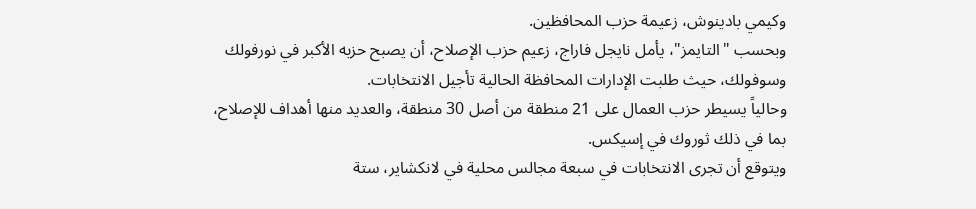وكيمي بادينوش، زعيمة حزب المحافظين.
وبحسب "التايمز"، يأمل نايجل فاراج، زعيم حزب الإصلاح، أن يصبح حزبه الأكبر في نورفولك وسوفولك، حيث طلبت الإدارات المحافظة الحالية تأجيل الانتخابات.
وحالياً يسيطر حزب العمال على 21 منطقة من أصل 30 منطقة، والعديد منها أهداف للإصلاح، بما في ذلك ثوروك في إسيكس.
ويتوقع أن تجرى الانتخابات في سبعة مجالس محلية في لانكشاير، ستة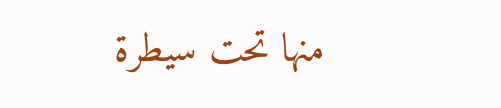منها تحت سيطرة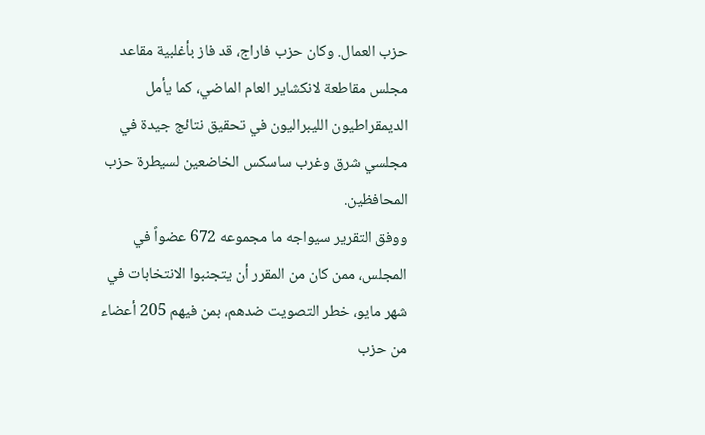حزب العمال. وكان حزب فاراج، قد فاز بأغلبية مقاعد مجلس مقاطعة لانكشاير العام الماضي، كما يأمل الديمقراطيون الليبراليون في تحقيق نتائج جيدة في مجلسي شرق وغرب ساسكس الخاضعين لسيطرة حزب المحافظين.
ووفق التقرير سيواجه ما مجموعه 672 عضواً في المجلس، ممن كان من المقرر أن يتجنبوا الانتخابات في شهر مايو، خطر التصويت ضدهم، بمن فيهم 205 أعضاء من حزب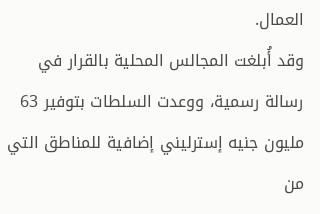العمال.
وقد أُبلغت المجالس المحلية بالقرار في رسالة رسمية، ووعدت السلطات بتوفير 63 مليون جنيه إسترليني إضافية للمناطق التي من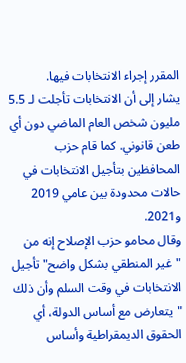المقرر إجراء الانتخابات فيها.
يشار إلى أن الانتخابات تأجلت لـ 5.5 مليون شخص العام الماضي دون أي طعن قانوني. كما قام حزب المحافظين بتأجيل الانتخابات في حالات محدودة بين عامي 2019 و2021.
وقال محامو حزب الإصلاح إنه من "غير المنطقي بشكل واضح" تأجيل الانتخابات في وقت السلم وأن ذلك "يتعارض مع أساس الدولة، أي الحقوق الديمقراطية وأساس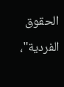الحقوق الفردية"،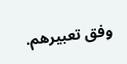وفق تعبيرهم.